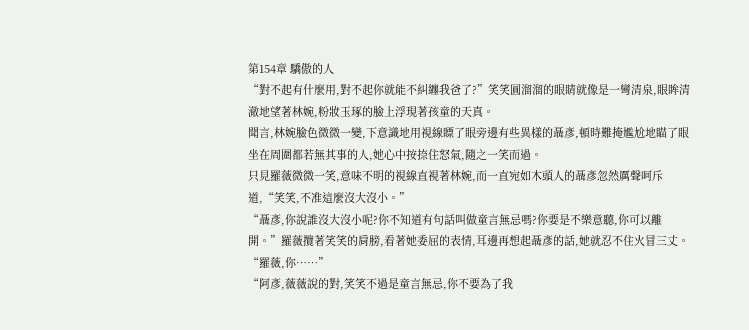第154章 驕傲的人
“對不起有什麼用,對不起你就能不糾纏我爸了?”笑笑圓溜溜的眼睛就像是一彎清泉,眼眸清澈地望著林婉,粉妝玉琢的臉上浮現著孩童的天真。
聞言,林婉臉色微微一變,下意識地用視線瞟了眼旁邊有些異樣的聶彥,頓時難掩尷尬地瞄了眼坐在周圍都若無其事的人,她心中按捺住怒氣,隨之一笑而過。
只見羅薇微微一笑,意味不明的視線直視著林婉,而一直宛如木頭人的聶彥忽然厲聲呵斥道,“笑笑,不准這麼沒大沒小。”
“聶彥,你說誰沒大沒小呢?你不知道有句話叫做童言無忌嗎?你要是不樂意聽,你可以離開。”羅薇攬著笑笑的肩膀,看著她委屈的表情,耳邊再想起聶彥的話,她就忍不住火冒三丈。
“羅薇,你……”
“阿彥,薇薇說的對,笑笑不過是童言無忌,你不要為了我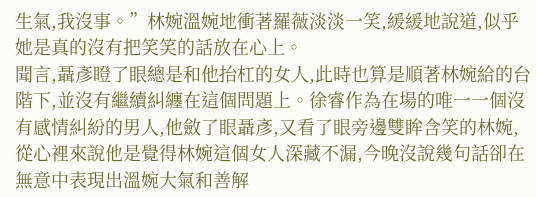生氣,我沒事。”林婉溫婉地衝著羅薇淡淡一笑,緩緩地說道,似乎她是真的沒有把笑笑的話放在心上。
聞言,聶彥瞪了眼總是和他抬杠的女人,此時也算是順著林婉給的台階下,並沒有繼續糾纏在這個問題上。徐睿作為在場的唯一一個沒有感情糾紛的男人,他斂了眼聶彥,又看了眼旁邊雙眸含笑的林婉,從心裡來說他是覺得林婉這個女人深藏不漏,今晚沒說幾句話卻在無意中表現出溫婉大氣和善解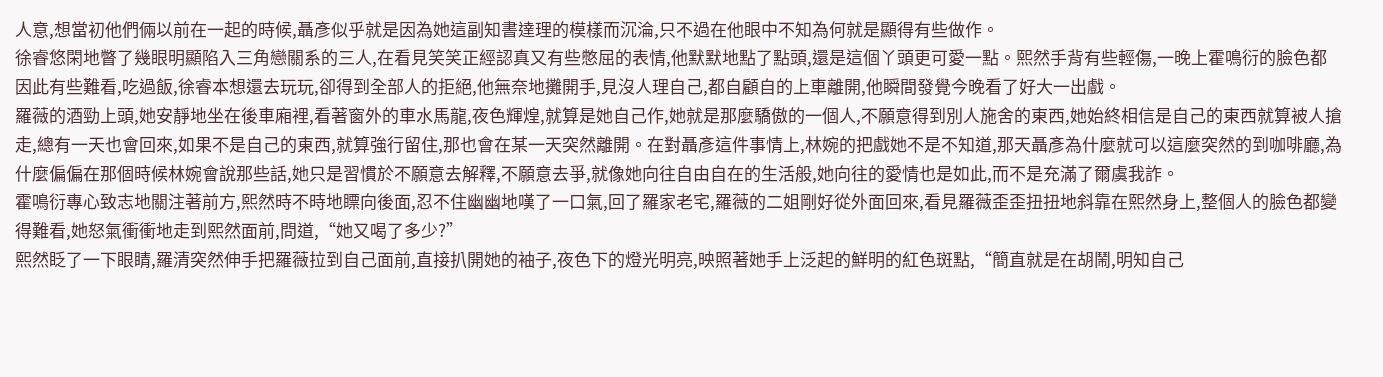人意,想當初他們倆以前在一起的時候,聶彥似乎就是因為她這副知書達理的模樣而沉淪,只不過在他眼中不知為何就是顯得有些做作。
徐睿悠閑地瞥了幾眼明顯陷入三角戀關系的三人,在看見笑笑正經認真又有些憋屈的表情,他默默地點了點頭,還是這個丫頭更可愛一點。熙然手背有些輕傷,一晚上霍鳴衍的臉色都因此有些難看,吃過飯,徐睿本想還去玩玩,卻得到全部人的拒絕,他無奈地攤開手,見沒人理自己,都自顧自的上車離開,他瞬間發覺今晚看了好大一出戲。
羅薇的酒勁上頭,她安靜地坐在後車廂裡,看著窗外的車水馬龍,夜色輝煌,就算是她自己作,她就是那麼驕傲的一個人,不願意得到別人施舍的東西,她始終相信是自己的東西就算被人搶走,總有一天也會回來,如果不是自己的東西,就算強行留住,那也會在某一天突然離開。在對聶彥這件事情上,林婉的把戲她不是不知道,那天聶彥為什麼就可以這麼突然的到咖啡廳,為什麼偏偏在那個時候林婉會說那些話,她只是習慣於不願意去解釋,不願意去爭,就像她向往自由自在的生活般,她向往的愛情也是如此,而不是充滿了爾虞我詐。
霍鳴衍專心致志地關注著前方,熙然時不時地瞟向後面,忍不住幽幽地嘆了一口氣,回了羅家老宅,羅薇的二姐剛好從外面回來,看見羅薇歪歪扭扭地斜靠在熙然身上,整個人的臉色都變得難看,她怒氣衝衝地走到熙然面前,問道,“她又喝了多少?”
熙然眨了一下眼睛,羅清突然伸手把羅薇拉到自己面前,直接扒開她的袖子,夜色下的燈光明亮,映照著她手上泛起的鮮明的紅色斑點,“簡直就是在胡鬧,明知自己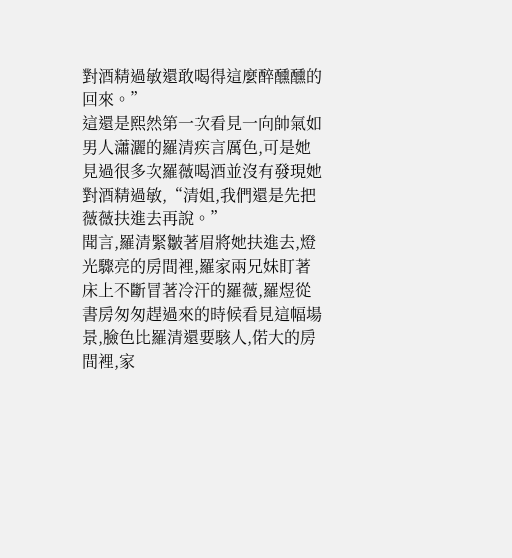對酒精過敏還敢喝得這麼醉醺醺的回來。”
這還是熙然第一次看見一向帥氣如男人瀟灑的羅清疾言厲色,可是她見過很多次羅薇喝酒並沒有發現她對酒精過敏,“清姐,我們還是先把薇薇扶進去再說。”
聞言,羅清緊皺著眉將她扶進去,燈光驟亮的房間裡,羅家兩兄妹盯著床上不斷冒著冷汗的羅薇,羅煜從書房匆匆趕過來的時候看見這幅場景,臉色比羅清還要駭人,偌大的房間裡,家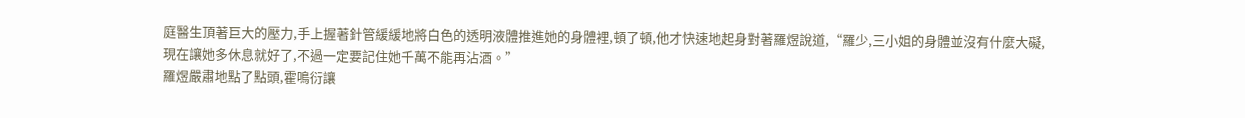庭醫生頂著巨大的壓力,手上握著針管緩緩地將白色的透明液體推進她的身體裡,頓了頓,他才快速地起身對著羅煜說道,“羅少,三小姐的身體並沒有什麼大礙,現在讓她多休息就好了,不過一定要記住她千萬不能再沾酒。”
羅煜嚴肅地點了點頭,霍鳴衍讓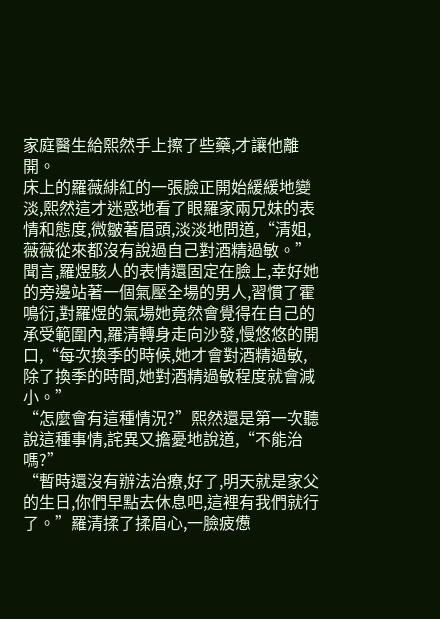家庭醫生給熙然手上擦了些藥,才讓他離開。
床上的羅薇緋紅的一張臉正開始緩緩地變淡,熙然這才迷惑地看了眼羅家兩兄妹的表情和態度,微皺著眉頭,淡淡地問道,“清姐,薇薇從來都沒有說過自己對酒精過敏。”
聞言,羅煜駭人的表情還固定在臉上,幸好她的旁邊站著一個氣壓全場的男人,習慣了霍鳴衍,對羅煜的氣場她竟然會覺得在自己的承受範圍內,羅清轉身走向沙發,慢悠悠的開口,“每次換季的時候,她才會對酒精過敏,除了換季的時間,她對酒精過敏程度就會減小。”
“怎麼會有這種情況?”熙然還是第一次聽說這種事情,詫異又擔憂地說道,“不能治嗎?”
“暫時還沒有辦法治療,好了,明天就是家父的生日,你們早點去休息吧,這裡有我們就行了。”羅清揉了揉眉心,一臉疲憊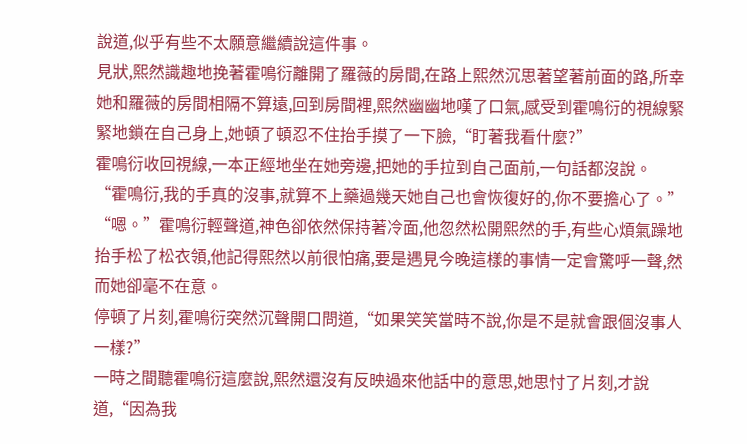說道,似乎有些不太願意繼續說這件事。
見狀,熙然識趣地挽著霍鳴衍離開了羅薇的房間,在路上熙然沉思著望著前面的路,所幸她和羅薇的房間相隔不算遠,回到房間裡,熙然幽幽地嘆了口氣,感受到霍鳴衍的視線緊緊地鎖在自己身上,她頓了頓忍不住抬手摸了一下臉,“盯著我看什麼?”
霍鳴衍收回視線,一本正經地坐在她旁邊,把她的手拉到自己面前,一句話都沒說。
“霍鳴衍,我的手真的沒事,就算不上藥過幾天她自己也會恢復好的,你不要擔心了。”
“嗯。”霍鳴衍輕聲道,神色卻依然保持著冷面,他忽然松開熙然的手,有些心煩氣躁地抬手松了松衣領,他記得熙然以前很怕痛,要是遇見今晚這樣的事情一定會驚呼一聲,然而她卻毫不在意。
停頓了片刻,霍鳴衍突然沉聲開口問道,“如果笑笑當時不說,你是不是就會跟個沒事人一樣?”
一時之間聽霍鳴衍這麼說,熙然還沒有反映過來他話中的意思,她思忖了片刻,才說道,“因為我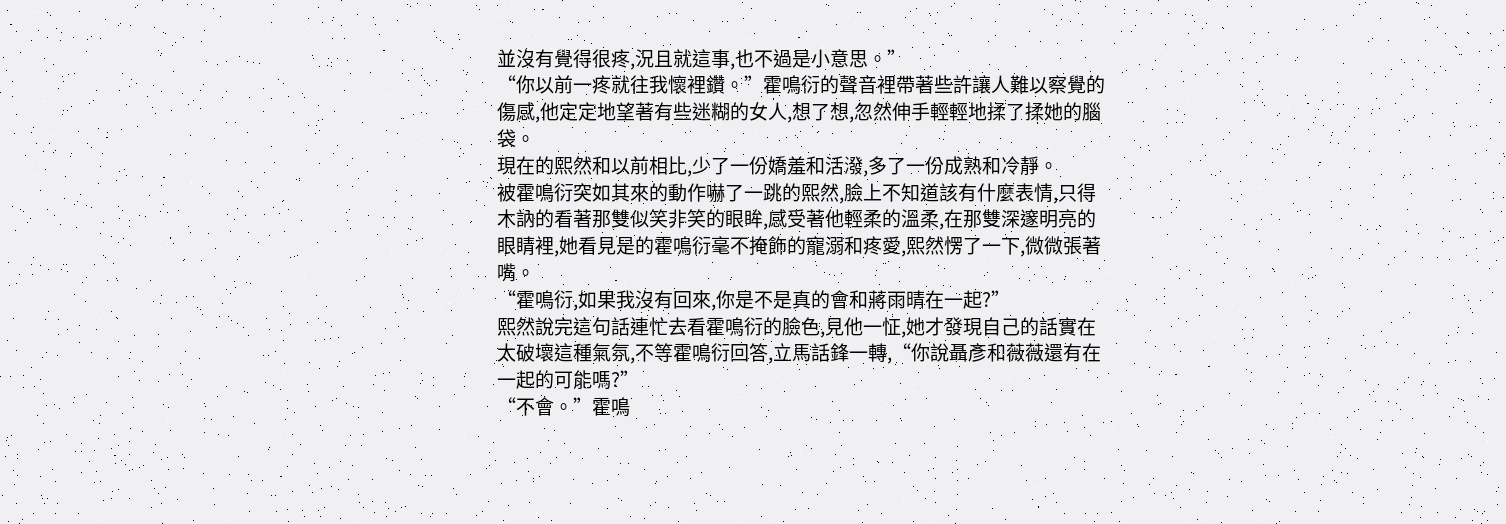並沒有覺得很疼,況且就這事,也不過是小意思。”
“你以前一疼就往我懷裡鑽。”霍鳴衍的聲音裡帶著些許讓人難以察覺的傷感,他定定地望著有些迷糊的女人,想了想,忽然伸手輕輕地揉了揉她的腦袋。
現在的熙然和以前相比,少了一份嬌羞和活潑,多了一份成熟和冷靜。
被霍鳴衍突如其來的動作嚇了一跳的熙然,臉上不知道該有什麼表情,只得木訥的看著那雙似笑非笑的眼眸,感受著他輕柔的溫柔,在那雙深邃明亮的眼睛裡,她看見是的霍鳴衍毫不掩飾的寵溺和疼愛,熙然愣了一下,微微張著嘴。
“霍鳴衍,如果我沒有回來,你是不是真的會和蔣雨晴在一起?”
熙然說完這句話連忙去看霍鳴衍的臉色,見他一怔,她才發現自己的話實在太破壞這種氣氛,不等霍鳴衍回答,立馬話鋒一轉,“你說聶彥和薇薇還有在一起的可能嗎?”
“不會。”霍鳴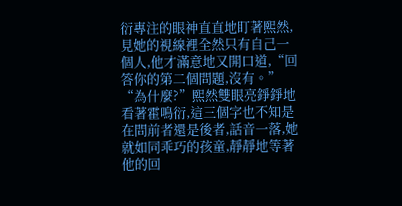衍專注的眼神直直地盯著熙然,見她的視線裡全然只有自己一個人,他才滿意地又開口道,“回答你的第二個問題,沒有。”
“為什麼?”熙然雙眼亮錚錚地看著霍鳴衍,這三個字也不知是在問前者還是後者,話音一落,她就如同乖巧的孩童,靜靜地等著他的回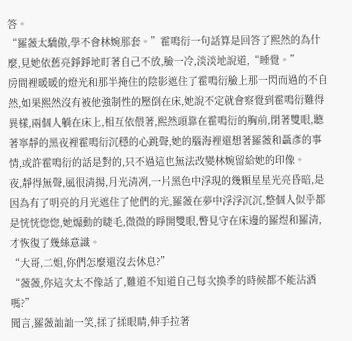答。
“羅薇太驕傲,學不會林婉那套。”霍鳴衍一句話算是回答了熙然的為什麼,見她依舊亮錚錚地盯著自己不放,臉一冷,淡淡地說道,“睡覺。”
房間裡暖暖的燈光和那半掩住的陰影遮住了霍鳴衍臉上那一閃而過的不自然,如果熙然沒有被他強制性的壓倒在床,她說不定就會察覺到霍鳴衍難得異樣,兩個人躺在床上,相互依偎著,熙然頭靠在霍鳴衍的胸前,閉著雙眼,聽著寧靜的黑夜裡霍鳴衍沉穩的心跳聲,她的腦海裡還想著羅薇和聶彥的事情,或許霍鳴衍的話是對的,只不過這也無法改變林婉留給她的印像。
夜,靜得無聲,風很清揚,月光清冽,一片黑色中浮現的幾顆星星光亮昏暗,是因為有了明亮的月光遮住了他們的光,羅薇在夢中浮浮沉沉,整個人似乎都是恍恍惚惚,她煽動的睫毛,微微的睜開雙眼,瞥見守在床邊的羅煜和羅清,才恢復了幾絲意識。
“大哥,二姐,你們怎麼還沒去休息?”
“薇薇,你這次太不像話了,難道不知道自己每次換季的時候都不能沾酒嗎?”
聞言,羅薇訕訕一笑,揉了揉眼睛,伸手拉著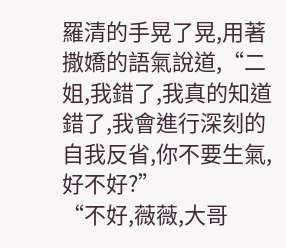羅清的手晃了晃,用著撒嬌的語氣說道,“二姐,我錯了,我真的知道錯了,我會進行深刻的自我反省,你不要生氣,好不好?”
“不好,薇薇,大哥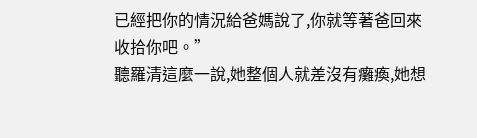已經把你的情況給爸媽說了,你就等著爸回來收拾你吧。”
聽羅清這麼一說,她整個人就差沒有癱瘓,她想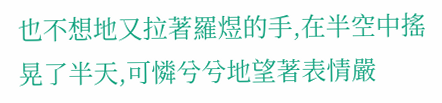也不想地又拉著羅煜的手,在半空中搖晃了半天,可憐兮兮地望著表情嚴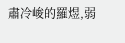肅冷峻的羅煜,弱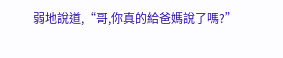弱地說道,“哥,你真的給爸媽說了嗎?”